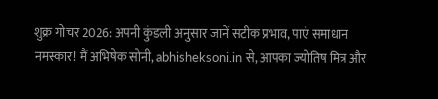शुक्र गोचर 2026: अपनी कुंडली अनुसार जानें सटीक प्रभाव, पाएं समाधान
नमस्कार! मैं अभिषेक सोनी, abhisheksoni.in से, आपका ज्योतिष मित्र और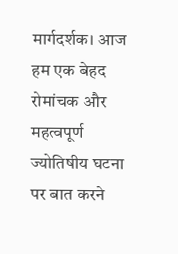मार्गदर्शक। आज हम एक बेहद रोमांचक और महत्वपूर्ण ज्योतिषीय घटना पर बात करने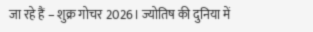जा रहे हैं – शुक्र गोचर 2026। ज्योतिष की दुनिया में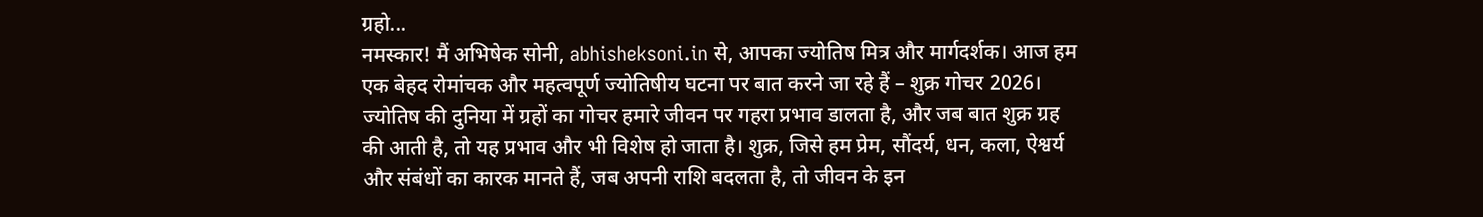ग्रहो...
नमस्कार! मैं अभिषेक सोनी, abhisheksoni.in से, आपका ज्योतिष मित्र और मार्गदर्शक। आज हम एक बेहद रोमांचक और महत्वपूर्ण ज्योतिषीय घटना पर बात करने जा रहे हैं – शुक्र गोचर 2026। ज्योतिष की दुनिया में ग्रहों का गोचर हमारे जीवन पर गहरा प्रभाव डालता है, और जब बात शुक्र ग्रह की आती है, तो यह प्रभाव और भी विशेष हो जाता है। शुक्र, जिसे हम प्रेम, सौंदर्य, धन, कला, ऐश्वर्य और संबंधों का कारक मानते हैं, जब अपनी राशि बदलता है, तो जीवन के इन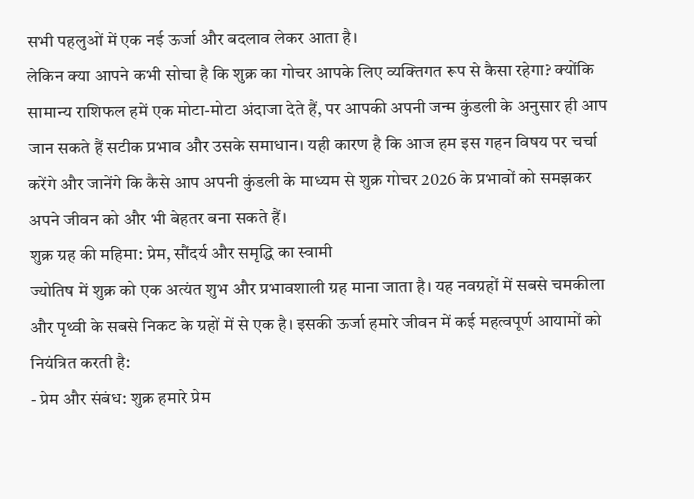सभी पहलुओं में एक नई ऊर्जा और बदलाव लेकर आता है।
लेकिन क्या आपने कभी सोचा है कि शुक्र का गोचर आपके लिए व्यक्तिगत रूप से कैसा रहेगा? क्योंकि सामान्य राशिफल हमें एक मोटा-मोटा अंदाजा देते हैं, पर आपकी अपनी जन्म कुंडली के अनुसार ही आप जान सकते हैं सटीक प्रभाव और उसके समाधान। यही कारण है कि आज हम इस गहन विषय पर चर्चा करेंगे और जानेंगे कि कैसे आप अपनी कुंडली के माध्यम से शुक्र गोचर 2026 के प्रभावों को समझकर अपने जीवन को और भी बेहतर बना सकते हैं।
शुक्र ग्रह की महिमा: प्रेम, सौंदर्य और समृद्धि का स्वामी
ज्योतिष में शुक्र को एक अत्यंत शुभ और प्रभावशाली ग्रह माना जाता है। यह नवग्रहों में सबसे चमकीला और पृथ्वी के सबसे निकट के ग्रहों में से एक है। इसकी ऊर्जा हमारे जीवन में कई महत्वपूर्ण आयामों को नियंत्रित करती है:
- प्रेम और संबंध: शुक्र हमारे प्रेम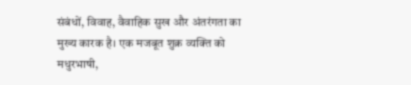संबंधों, विवाह, वैवाहिक सुख और अंतरंगता का मुख्य कारक है। एक मजबूत शुक्र व्यक्ति को मधुरभाषी,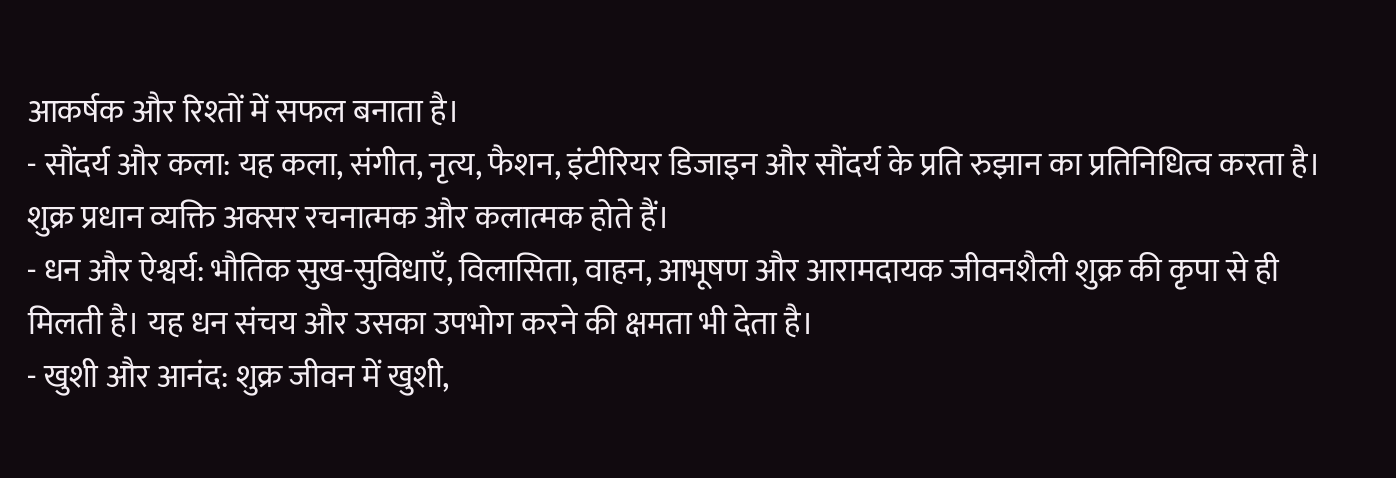आकर्षक और रिश्तों में सफल बनाता है।
- सौंदर्य और कला: यह कला, संगीत, नृत्य, फैशन, इंटीरियर डिजाइन और सौंदर्य के प्रति रुझान का प्रतिनिधित्व करता है। शुक्र प्रधान व्यक्ति अक्सर रचनात्मक और कलात्मक होते हैं।
- धन और ऐश्वर्य: भौतिक सुख-सुविधाएँ, विलासिता, वाहन, आभूषण और आरामदायक जीवनशैली शुक्र की कृपा से ही मिलती है। यह धन संचय और उसका उपभोग करने की क्षमता भी देता है।
- खुशी और आनंद: शुक्र जीवन में खुशी,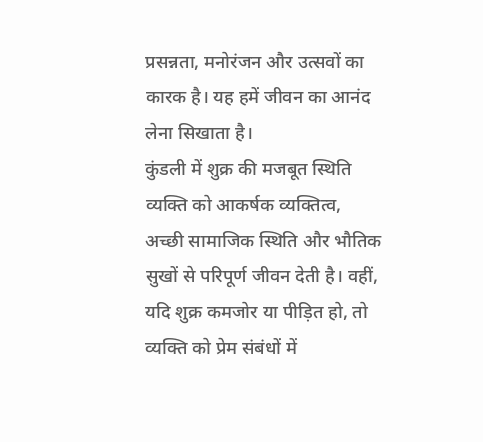प्रसन्नता, मनोरंजन और उत्सवों का कारक है। यह हमें जीवन का आनंद लेना सिखाता है।
कुंडली में शुक्र की मजबूत स्थिति व्यक्ति को आकर्षक व्यक्तित्व, अच्छी सामाजिक स्थिति और भौतिक सुखों से परिपूर्ण जीवन देती है। वहीं, यदि शुक्र कमजोर या पीड़ित हो, तो व्यक्ति को प्रेम संबंधों में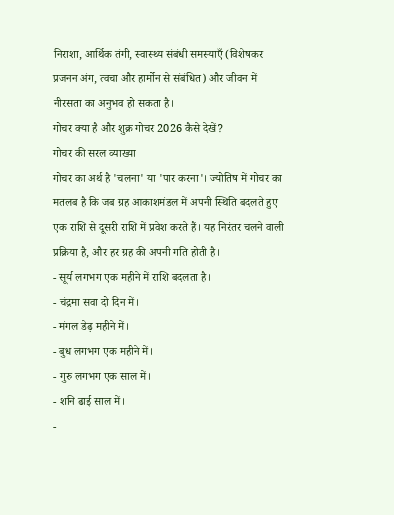निराशा, आर्थिक तंगी, स्वास्थ्य संबंधी समस्याएँ (विशेषकर प्रजनन अंग, त्वचा और हार्मोन से संबंधित) और जीवन में नीरसता का अनुभव हो सकता है।
गोचर क्या है और शुक्र गोचर 2026 कैसे देखें?
गोचर की सरल व्याख्या
गोचर का अर्थ है 'चलना' या 'पार करना'। ज्योतिष में गोचर का मतलब है कि जब ग्रह आकाशमंडल में अपनी स्थिति बदलते हुए एक राशि से दूसरी राशि में प्रवेश करते हैं। यह निरंतर चलने वाली प्रक्रिया है, और हर ग्रह की अपनी गति होती है।
- सूर्य लगभग एक महीने में राशि बदलता है।
- चंद्रमा सवा दो दिन में।
- मंगल डेढ़ महीने में।
- बुध लगभग एक महीने में।
- गुरु लगभग एक साल में।
- शनि ढाई साल में।
-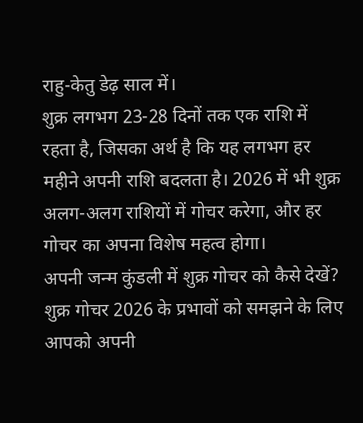राहु-केतु डेढ़ साल में।
शुक्र लगभग 23-28 दिनों तक एक राशि में रहता है, जिसका अर्थ है कि यह लगभग हर महीने अपनी राशि बदलता है। 2026 में भी शुक्र अलग-अलग राशियों में गोचर करेगा, और हर गोचर का अपना विशेष महत्व होगा।
अपनी जन्म कुंडली में शुक्र गोचर को कैसे देखें?
शुक्र गोचर 2026 के प्रभावों को समझने के लिए आपको अपनी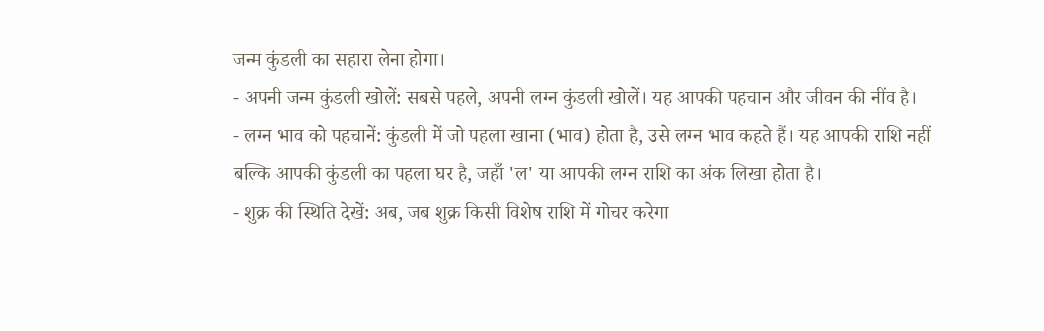जन्म कुंडली का सहारा लेना होगा।
- अपनी जन्म कुंडली खोलें: सबसे पहले, अपनी लग्न कुंडली खोलें। यह आपकी पहचान और जीवन की नींव है।
- लग्न भाव को पहचानें: कुंडली में जो पहला खाना (भाव) होता है, उसे लग्न भाव कहते हैं। यह आपकी राशि नहीं बल्कि आपकी कुंडली का पहला घर है, जहाँ 'ल' या आपकी लग्न राशि का अंक लिखा होता है।
- शुक्र की स्थिति देखें: अब, जब शुक्र किसी विशेष राशि में गोचर करेगा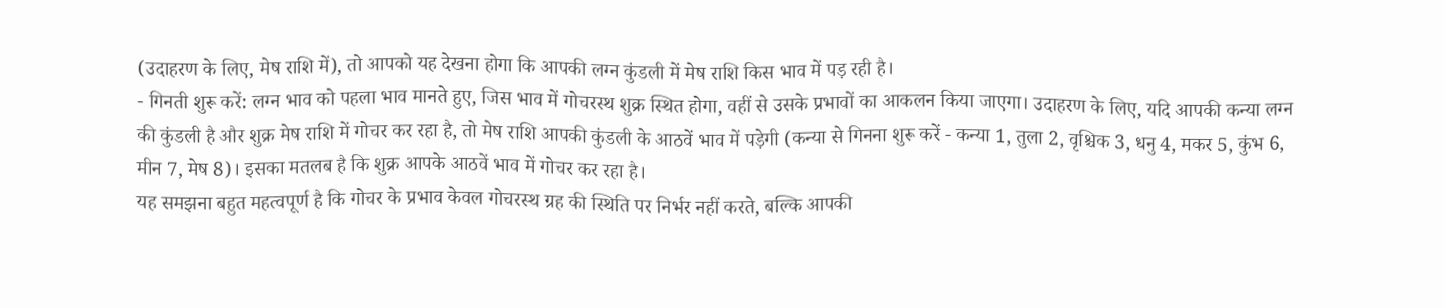(उदाहरण के लिए, मेष राशि में), तो आपको यह देखना होगा कि आपकी लग्न कुंडली में मेष राशि किस भाव में पड़ रही है।
- गिनती शुरू करें: लग्न भाव को पहला भाव मानते हुए, जिस भाव में गोचरस्थ शुक्र स्थित होगा, वहीं से उसके प्रभावों का आकलन किया जाएगा। उदाहरण के लिए, यदि आपकी कन्या लग्न की कुंडली है और शुक्र मेष राशि में गोचर कर रहा है, तो मेष राशि आपकी कुंडली के आठवें भाव में पड़ेगी (कन्या से गिनना शुरू करें - कन्या 1, तुला 2, वृश्चिक 3, धनु 4, मकर 5, कुंभ 6, मीन 7, मेष 8)। इसका मतलब है कि शुक्र आपके आठवें भाव में गोचर कर रहा है।
यह समझना बहुत महत्वपूर्ण है कि गोचर के प्रभाव केवल गोचरस्थ ग्रह की स्थिति पर निर्भर नहीं करते, बल्कि आपकी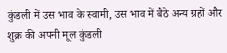कुंडली में उस भाव के स्वामी, उस भाव में बैठे अन्य ग्रहों और शुक्र की अपनी मूल कुंडली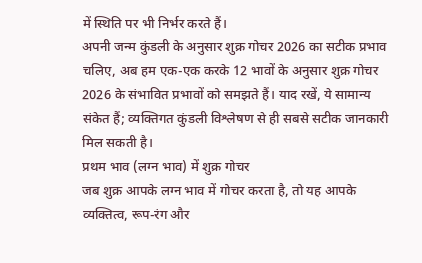में स्थिति पर भी निर्भर करते हैं।
अपनी जन्म कुंडली के अनुसार शुक्र गोचर 2026 का सटीक प्रभाव
चलिए, अब हम एक-एक करके 12 भावों के अनुसार शुक्र गोचर 2026 के संभावित प्रभावों को समझते हैं। याद रखें, ये सामान्य संकेत हैं; व्यक्तिगत कुंडली विश्लेषण से ही सबसे सटीक जानकारी मिल सकती है।
प्रथम भाव (लग्न भाव) में शुक्र गोचर
जब शुक्र आपके लग्न भाव में गोचर करता है, तो यह आपके व्यक्तित्व, रूप-रंग और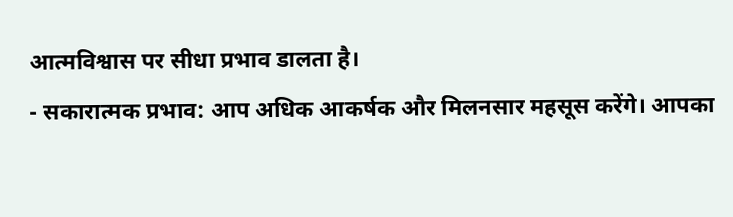आत्मविश्वास पर सीधा प्रभाव डालता है।
- सकारात्मक प्रभाव: आप अधिक आकर्षक और मिलनसार महसूस करेंगे। आपका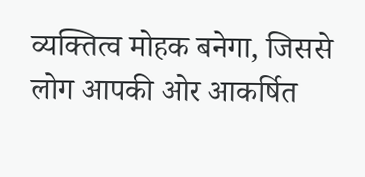व्यक्तित्व मोहक बनेगा, जिससे लोग आपकी ओर आकर्षित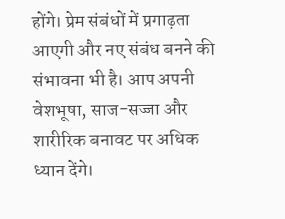होंगे। प्रेम संबंधों में प्रगाढ़ता आएगी और नए संबंध बनने की संभावना भी है। आप अपनी वेशभूषा, साज-सज्जा और शारीरिक बनावट पर अधिक ध्यान देंगे।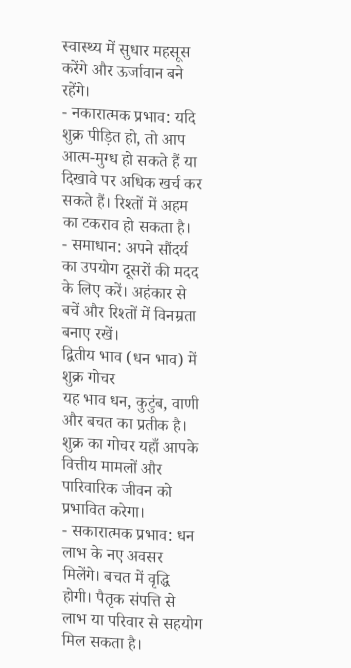स्वास्थ्य में सुधार महसूस करेंगे और ऊर्जावान बने रहेंगे।
- नकारात्मक प्रभाव: यदि शुक्र पीड़ित हो, तो आप आत्म-मुग्ध हो सकते हैं या दिखावे पर अधिक खर्च कर सकते हैं। रिश्तों में अहम का टकराव हो सकता है।
- समाधान: अपने सौंदर्य का उपयोग दूसरों की मदद के लिए करें। अहंकार से बचें और रिश्तों में विनम्रता बनाए रखें।
द्वितीय भाव (धन भाव) में शुक्र गोचर
यह भाव धन, कुटुंब, वाणी और बचत का प्रतीक है। शुक्र का गोचर यहाँ आपके वित्तीय मामलों और पारिवारिक जीवन को प्रभावित करेगा।
- सकारात्मक प्रभाव: धन लाभ के नए अवसर मिलेंगे। बचत में वृद्धि होगी। पैतृक संपत्ति से लाभ या परिवार से सहयोग मिल सकता है।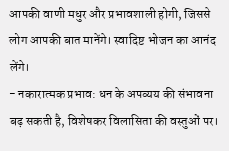आपकी वाणी मधुर और प्रभावशाली होगी, जिससे लोग आपकी बात मानेंगे। स्वादिष्ट भोजन का आनंद लेंगे।
- नकारात्मक प्रभाव: धन के अपव्यय की संभावना बढ़ सकती है, विशेषकर विलासिता की वस्तुओं पर।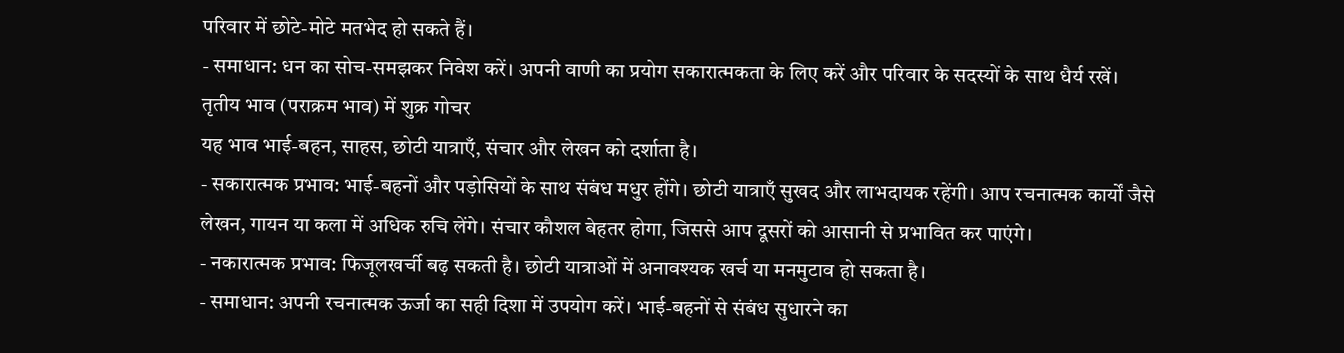परिवार में छोटे-मोटे मतभेद हो सकते हैं।
- समाधान: धन का सोच-समझकर निवेश करें। अपनी वाणी का प्रयोग सकारात्मकता के लिए करें और परिवार के सदस्यों के साथ धैर्य रखें।
तृतीय भाव (पराक्रम भाव) में शुक्र गोचर
यह भाव भाई-बहन, साहस, छोटी यात्राएँ, संचार और लेखन को दर्शाता है।
- सकारात्मक प्रभाव: भाई-बहनों और पड़ोसियों के साथ संबंध मधुर होंगे। छोटी यात्राएँ सुखद और लाभदायक रहेंगी। आप रचनात्मक कार्यों जैसे लेखन, गायन या कला में अधिक रुचि लेंगे। संचार कौशल बेहतर होगा, जिससे आप दूसरों को आसानी से प्रभावित कर पाएंगे।
- नकारात्मक प्रभाव: फिजूलखर्ची बढ़ सकती है। छोटी यात्राओं में अनावश्यक खर्च या मनमुटाव हो सकता है।
- समाधान: अपनी रचनात्मक ऊर्जा का सही दिशा में उपयोग करें। भाई-बहनों से संबंध सुधारने का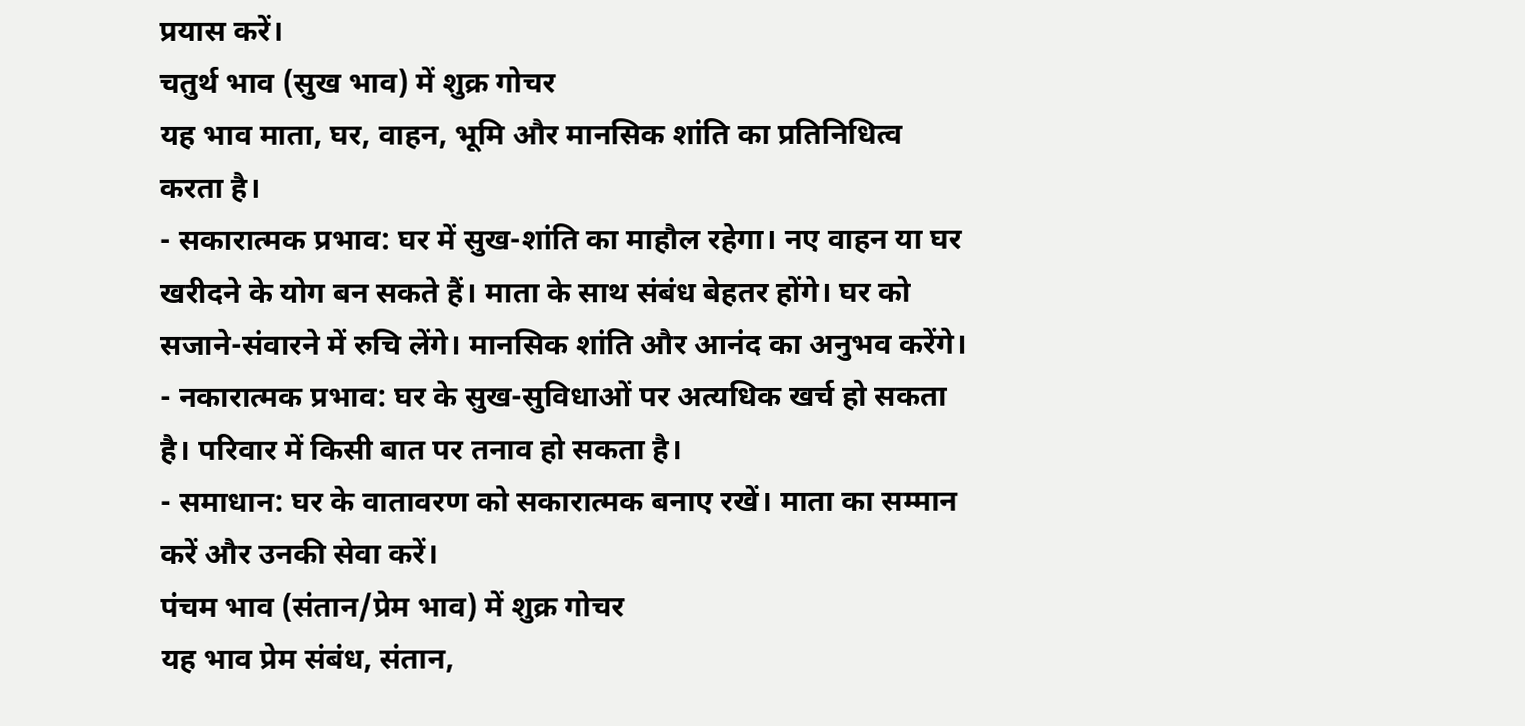प्रयास करें।
चतुर्थ भाव (सुख भाव) में शुक्र गोचर
यह भाव माता, घर, वाहन, भूमि और मानसिक शांति का प्रतिनिधित्व करता है।
- सकारात्मक प्रभाव: घर में सुख-शांति का माहौल रहेगा। नए वाहन या घर खरीदने के योग बन सकते हैं। माता के साथ संबंध बेहतर होंगे। घर को सजाने-संवारने में रुचि लेंगे। मानसिक शांति और आनंद का अनुभव करेंगे।
- नकारात्मक प्रभाव: घर के सुख-सुविधाओं पर अत्यधिक खर्च हो सकता है। परिवार में किसी बात पर तनाव हो सकता है।
- समाधान: घर के वातावरण को सकारात्मक बनाए रखें। माता का सम्मान करें और उनकी सेवा करें।
पंचम भाव (संतान/प्रेम भाव) में शुक्र गोचर
यह भाव प्रेम संबंध, संतान,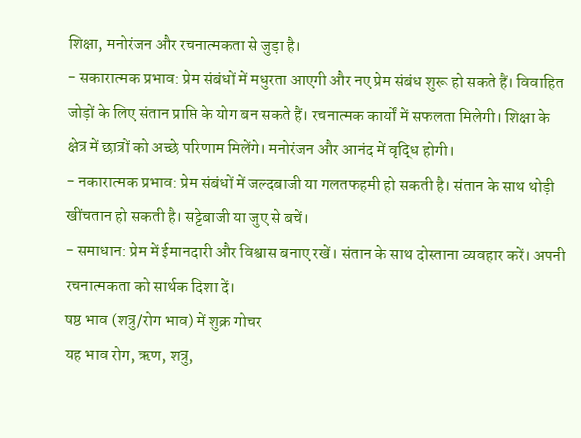शिक्षा, मनोरंजन और रचनात्मकता से जुड़ा है।
- सकारात्मक प्रभाव: प्रेम संबंधों में मधुरता आएगी और नए प्रेम संबंध शुरू हो सकते हैं। विवाहित जोड़ों के लिए संतान प्राप्ति के योग बन सकते हैं। रचनात्मक कार्यों में सफलता मिलेगी। शिक्षा के क्षेत्र में छात्रों को अच्छे परिणाम मिलेंगे। मनोरंजन और आनंद में वृद्धि होगी।
- नकारात्मक प्रभाव: प्रेम संबंधों में जल्दबाजी या गलतफहमी हो सकती है। संतान के साथ थोड़ी खींचतान हो सकती है। सट्टेबाजी या जुए से बचें।
- समाधान: प्रेम में ईमानदारी और विश्वास बनाए रखें। संतान के साथ दोस्ताना व्यवहार करें। अपनी रचनात्मकता को सार्थक दिशा दें।
षष्ठ भाव (शत्रु/रोग भाव) में शुक्र गोचर
यह भाव रोग, ऋण, शत्रु,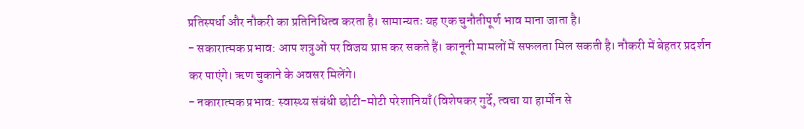प्रतिस्पर्धा और नौकरी का प्रतिनिधित्व करता है। सामान्यतः यह एक चुनौतीपूर्ण भाव माना जाता है।
- सकारात्मक प्रभाव: आप शत्रुओं पर विजय प्राप्त कर सकते हैं। कानूनी मामलों में सफलता मिल सकती है। नौकरी में बेहतर प्रदर्शन कर पाएंगे। ऋण चुकाने के अवसर मिलेंगे।
- नकारात्मक प्रभाव: स्वास्थ्य संबंधी छोटी-मोटी परेशानियाँ (विशेषकर गुर्दे, त्वचा या हार्मोन से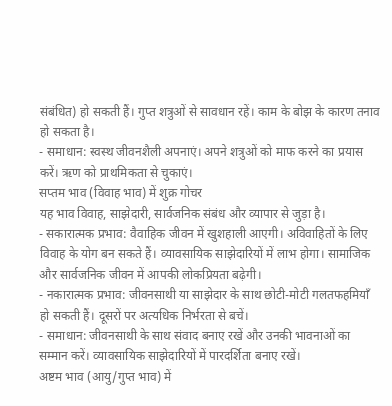संबंधित) हो सकती हैं। गुप्त शत्रुओं से सावधान रहें। काम के बोझ के कारण तनाव हो सकता है।
- समाधान: स्वस्थ जीवनशैली अपनाएं। अपने शत्रुओं को माफ करने का प्रयास करें। ऋण को प्राथमिकता से चुकाएं।
सप्तम भाव (विवाह भाव) में शुक्र गोचर
यह भाव विवाह, साझेदारी, सार्वजनिक संबंध और व्यापार से जुड़ा है।
- सकारात्मक प्रभाव: वैवाहिक जीवन में खुशहाली आएगी। अविवाहितों के लिए विवाह के योग बन सकते हैं। व्यावसायिक साझेदारियों में लाभ होगा। सामाजिक और सार्वजनिक जीवन में आपकी लोकप्रियता बढ़ेगी।
- नकारात्मक प्रभाव: जीवनसाथी या साझेदार के साथ छोटी-मोटी गलतफहमियाँ हो सकती हैं। दूसरों पर अत्यधिक निर्भरता से बचें।
- समाधान: जीवनसाथी के साथ संवाद बनाए रखें और उनकी भावनाओं का सम्मान करें। व्यावसायिक साझेदारियों में पारदर्शिता बनाए रखें।
अष्टम भाव (आयु/गुप्त भाव) में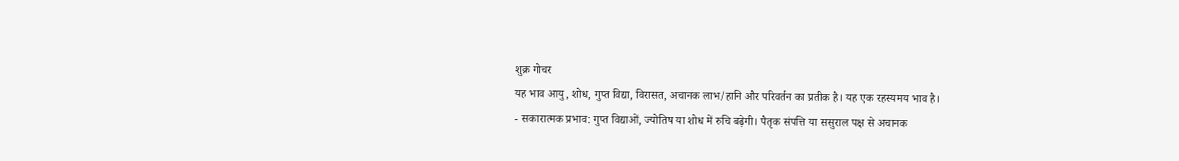शुक्र गोचर
यह भाव आयु, शोध, गुप्त विद्या, विरासत, अचानक लाभ/हानि और परिवर्तन का प्रतीक है। यह एक रहस्यमय भाव है।
- सकारात्मक प्रभाव: गुप्त विद्याओं, ज्योतिष या शोध में रुचि बढ़ेगी। पैतृक संपत्ति या ससुराल पक्ष से अचानक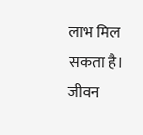लाभ मिल सकता है। जीवन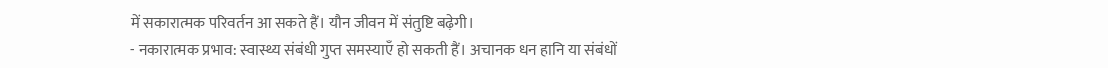में सकारात्मक परिवर्तन आ सकते हैं। यौन जीवन में संतुष्टि बढ़ेगी।
- नकारात्मक प्रभाव: स्वास्थ्य संबंधी गुप्त समस्याएँ हो सकती हैं। अचानक धन हानि या संबंधों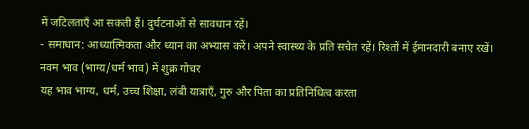में जटिलताएँ आ सकती हैं। दुर्घटनाओं से सावधान रहें।
- समाधान: आध्यात्मिकता और ध्यान का अभ्यास करें। अपने स्वास्थ्य के प्रति सचेत रहें। रिश्तों में ईमानदारी बनाए रखें।
नवम भाव (भाग्य/धर्म भाव) में शुक्र गोचर
यह भाव भाग्य, धर्म, उच्च शिक्षा, लंबी यात्राएँ, गुरु और पिता का प्रतिनिधित्व करता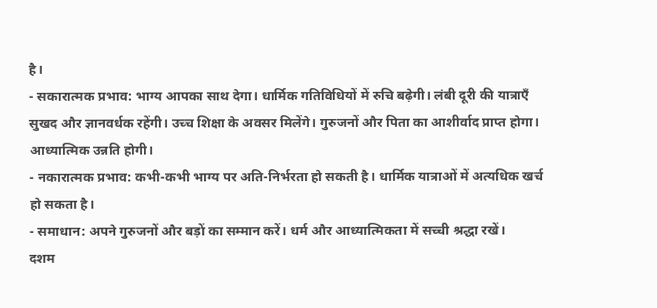है।
- सकारात्मक प्रभाव: भाग्य आपका साथ देगा। धार्मिक गतिविधियों में रुचि बढ़ेगी। लंबी दूरी की यात्राएँ सुखद और ज्ञानवर्धक रहेंगी। उच्च शिक्षा के अवसर मिलेंगे। गुरुजनों और पिता का आशीर्वाद प्राप्त होगा। आध्यात्मिक उन्नति होगी।
- नकारात्मक प्रभाव: कभी-कभी भाग्य पर अति-निर्भरता हो सकती है। धार्मिक यात्राओं में अत्यधिक खर्च हो सकता है।
- समाधान: अपने गुरुजनों और बड़ों का सम्मान करें। धर्म और आध्यात्मिकता में सच्ची श्रद्धा रखें।
दशम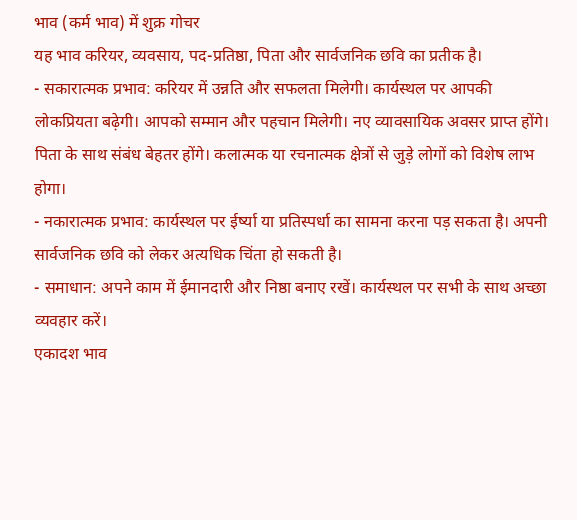भाव (कर्म भाव) में शुक्र गोचर
यह भाव करियर, व्यवसाय, पद-प्रतिष्ठा, पिता और सार्वजनिक छवि का प्रतीक है।
- सकारात्मक प्रभाव: करियर में उन्नति और सफलता मिलेगी। कार्यस्थल पर आपकी लोकप्रियता बढ़ेगी। आपको सम्मान और पहचान मिलेगी। नए व्यावसायिक अवसर प्राप्त होंगे। पिता के साथ संबंध बेहतर होंगे। कलात्मक या रचनात्मक क्षेत्रों से जुड़े लोगों को विशेष लाभ होगा।
- नकारात्मक प्रभाव: कार्यस्थल पर ईर्ष्या या प्रतिस्पर्धा का सामना करना पड़ सकता है। अपनी सार्वजनिक छवि को लेकर अत्यधिक चिंता हो सकती है।
- समाधान: अपने काम में ईमानदारी और निष्ठा बनाए रखें। कार्यस्थल पर सभी के साथ अच्छा व्यवहार करें।
एकादश भाव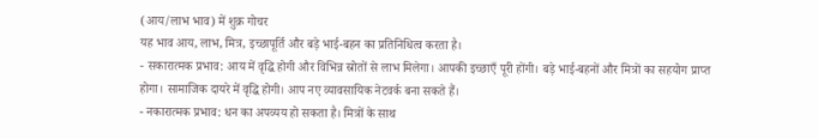(आय/लाभ भाव) में शुक्र गोचर
यह भाव आय, लाभ, मित्र, इच्छापूर्ति और बड़े भाई-बहन का प्रतिनिधित्व करता है।
- सकारात्मक प्रभाव: आय में वृद्धि होगी और विभिन्न स्रोतों से लाभ मिलेगा। आपकी इच्छाएँ पूरी होंगी। बड़े भाई-बहनों और मित्रों का सहयोग प्राप्त होगा। सामाजिक दायरे में वृद्धि होगी। आप नए व्यावसायिक नेटवर्क बना सकते हैं।
- नकारात्मक प्रभाव: धन का अपव्यय हो सकता है। मित्रों के साथ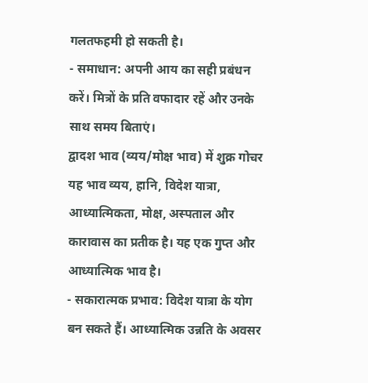गलतफहमी हो सकती है।
- समाधान: अपनी आय का सही प्रबंधन करें। मित्रों के प्रति वफादार रहें और उनके साथ समय बिताएं।
द्वादश भाव (व्यय/मोक्ष भाव) में शुक्र गोचर
यह भाव व्यय, हानि, विदेश यात्रा, आध्यात्मिकता, मोक्ष, अस्पताल और कारावास का प्रतीक है। यह एक गुप्त और आध्यात्मिक भाव है।
- सकारात्मक प्रभाव: विदेश यात्रा के योग बन सकते हैं। आध्यात्मिक उन्नति के अवसर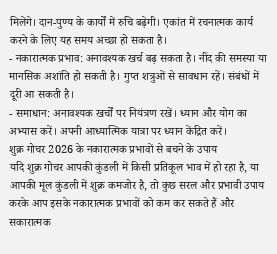मिलेंगे। दान-पुण्य के कार्यों में रुचि बढ़ेगी। एकांत में रचनात्मक कार्य करने के लिए यह समय अच्छा हो सकता है।
- नकारात्मक प्रभाव: अनावश्यक खर्च बढ़ सकता है। नींद की समस्या या मानसिक अशांति हो सकती है। गुप्त शत्रुओं से सावधान रहें। संबंधों में दूरी आ सकती है।
- समाधान: अनावश्यक खर्चों पर नियंत्रण रखें। ध्यान और योग का अभ्यास करें। अपनी आध्यात्मिक यात्रा पर ध्यान केंद्रित करें।
शुक्र गोचर 2026 के नकारात्मक प्रभावों से बचने के उपाय
यदि शुक्र गोचर आपकी कुंडली में किसी प्रतिकूल भाव में हो रहा है, या आपकी मूल कुंडली में शुक्र कमजोर है, तो कुछ सरल और प्रभावी उपाय करके आप इसके नकारात्मक प्रभावों को कम कर सकते हैं और सकारात्मक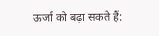ऊर्जा को बढ़ा सकते हैं: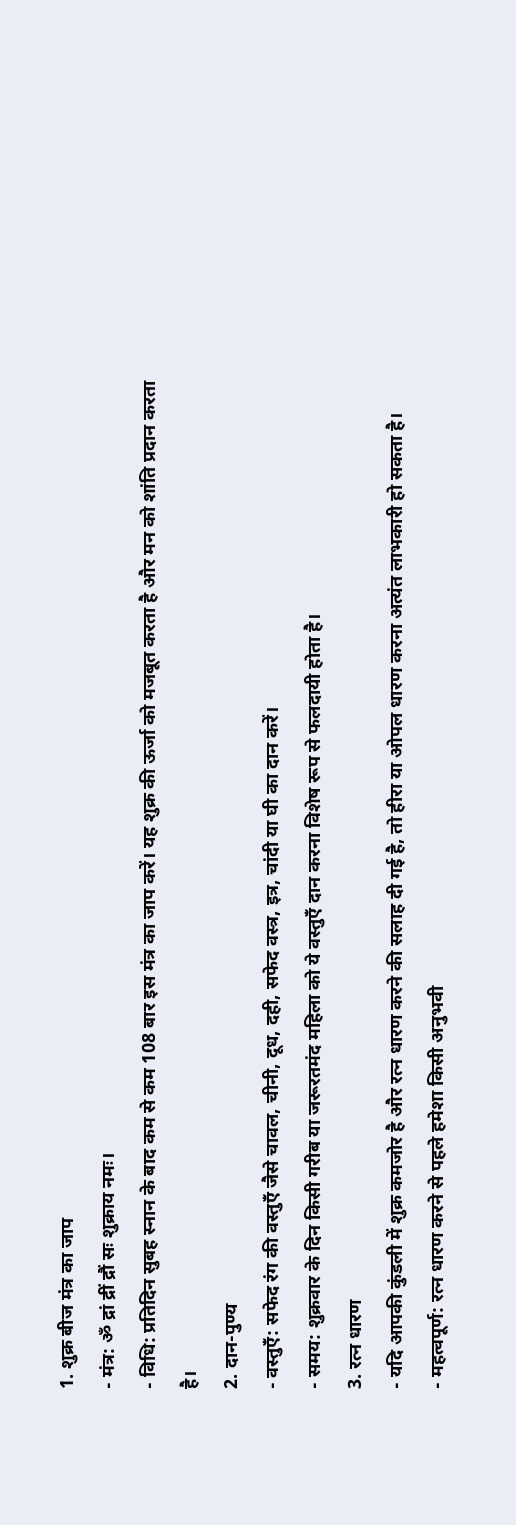1. शुक्र बीज मंत्र का जाप
- मंत्र: ॐ द्रां द्रीं द्रौं सः शुक्राय नमः।
- विधि: प्रतिदिन सुबह स्नान के बाद कम से कम 108 बार इस मंत्र का जाप करें। यह शुक्र की ऊर्जा को मजबूत करता है और मन को शांति प्रदान करता है।
2. दान-पुण्य
- वस्तुएँ: सफेद रंग की वस्तुएँ जैसे चावल, चीनी, दूध, दही, सफेद वस्त्र, इत्र, चांदी या घी का दान करें।
- समय: शुक्रवार के दिन किसी गरीब या जरूरतमंद महिला को ये वस्तुएँ दान करना विशेष रूप से फलदायी होता है।
3. रत्न धारण
- यदि आपकी कुंडली में शुक्र कमजोर है और रत्न धारण करने की सलाह दी गई है, तो हीरा या ओपल धारण करना अत्यंत लाभकारी हो सकता है।
- महत्वपूर्ण: रत्न धारण करने से पहले हमेशा किसी अनुभवी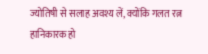ज्योतिषी से सलाह अवश्य लें, क्योंकि गलत रत्न हानिकारक हो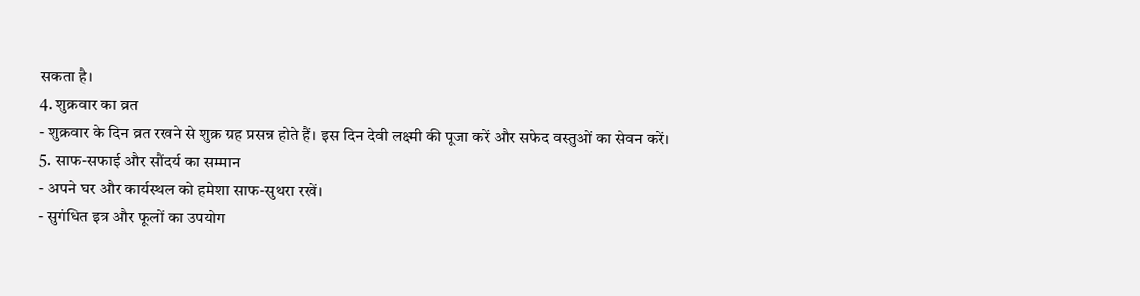सकता है।
4. शुक्रवार का व्रत
- शुक्रवार के दिन व्रत रखने से शुक्र ग्रह प्रसन्न होते हैं। इस दिन देवी लक्ष्मी की पूजा करें और सफेद वस्तुओं का सेवन करें।
5. साफ-सफाई और सौंदर्य का सम्मान
- अपने घर और कार्यस्थल को हमेशा साफ-सुथरा रखें।
- सुगंधित इत्र और फूलों का उपयोग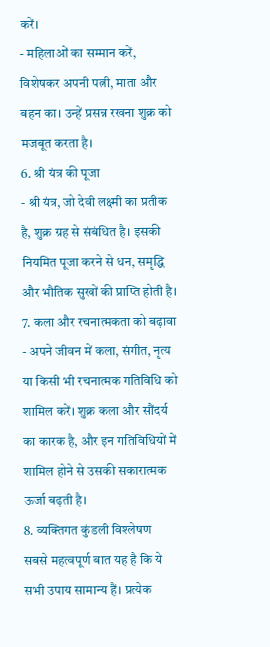करें।
- महिलाओं का सम्मान करें, विशेषकर अपनी पत्नी, माता और बहन का। उन्हें प्रसन्न रखना शुक्र को मजबूत करता है।
6. श्री यंत्र की पूजा
- श्री यंत्र, जो देवी लक्ष्मी का प्रतीक है, शुक्र ग्रह से संबंधित है। इसकी नियमित पूजा करने से धन, समृद्धि और भौतिक सुखों की प्राप्ति होती है।
7. कला और रचनात्मकता को बढ़ावा
- अपने जीवन में कला, संगीत, नृत्य या किसी भी रचनात्मक गतिविधि को शामिल करें। शुक्र कला और सौंदर्य का कारक है, और इन गतिविधियों में शामिल होने से उसकी सकारात्मक ऊर्जा बढ़ती है।
8. व्यक्तिगत कुंडली विश्लेषण
सबसे महत्वपूर्ण बात यह है कि ये सभी उपाय सामान्य हैं। प्रत्येक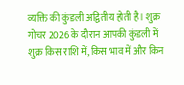व्यक्ति की कुंडली अद्वितीय होती है। शुक्र गोचर 2026 के दौरान आपकी कुंडली में शुक्र किस राशि में, किस भाव में और किन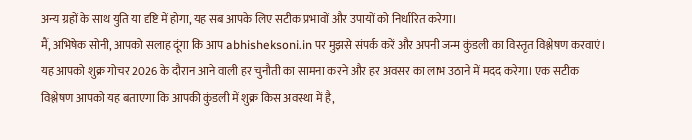अन्य ग्रहों के साथ युति या दृष्टि में होगा, यह सब आपके लिए सटीक प्रभावों और उपायों को निर्धारित करेगा।
मैं, अभिषेक सोनी, आपको सलाह दूंगा कि आप abhisheksoni.in पर मुझसे संपर्क करें और अपनी जन्म कुंडली का विस्तृत विश्लेषण करवाएं। यह आपको शुक्र गोचर 2026 के दौरान आने वाली हर चुनौती का सामना करने और हर अवसर का लाभ उठाने में मदद करेगा। एक सटीक विश्लेषण आपको यह बताएगा कि आपकी कुंडली में शुक्र किस अवस्था में है,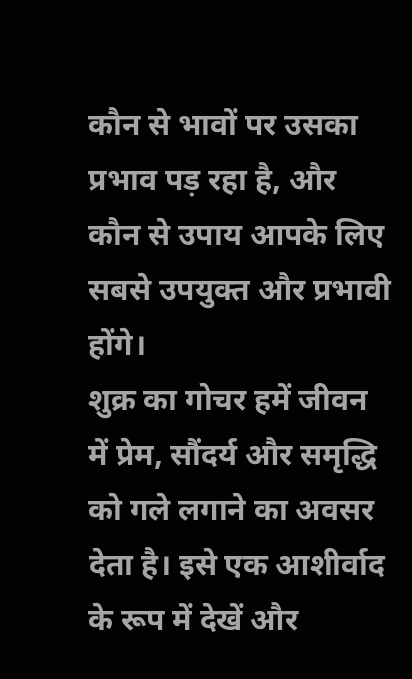कौन से भावों पर उसका प्रभाव पड़ रहा है, और कौन से उपाय आपके लिए सबसे उपयुक्त और प्रभावी होंगे।
शुक्र का गोचर हमें जीवन में प्रेम, सौंदर्य और समृद्धि को गले लगाने का अवसर देता है। इसे एक आशीर्वाद के रूप में देखें और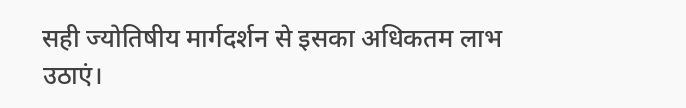सही ज्योतिषीय मार्गदर्शन से इसका अधिकतम लाभ उठाएं।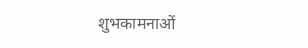शुभकामनाओं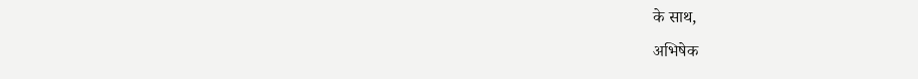के साथ,
अभिषेक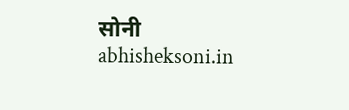सोनी
abhisheksoni.in